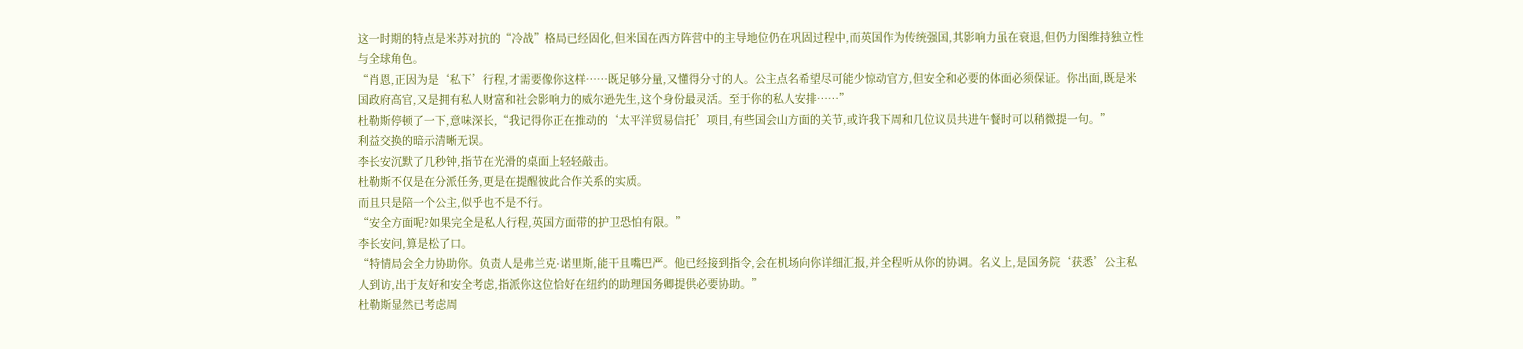这一时期的特点是米苏对抗的“冷战”格局已经固化,但米国在西方阵营中的主导地位仍在巩固过程中,而英国作为传统强国,其影响力虽在衰退,但仍力图维持独立性与全球角色。
“肖恩,正因为是‘私下’行程,才需要像你这样……既足够分量,又懂得分寸的人。公主点名希望尽可能少惊动官方,但安全和必要的体面必须保证。你出面,既是米国政府高官,又是拥有私人财富和社会影响力的威尔逊先生,这个身份最灵活。至于你的私人安排……”
杜勒斯停顿了一下,意味深长,“我记得你正在推动的‘太平洋贸易信托’项目,有些国会山方面的关节,或许我下周和几位议员共进午餐时可以稍微提一句。”
利益交换的暗示清晰无误。
李长安沉默了几秒钟,指节在光滑的桌面上轻轻敲击。
杜勒斯不仅是在分派任务,更是在提醒彼此合作关系的实质。
而且只是陪一个公主,似乎也不是不行。
“安全方面呢?如果完全是私人行程,英国方面带的护卫恐怕有限。”
李长安问,算是松了口。
“特情局会全力协助你。负责人是弗兰克·诺里斯,能干且嘴巴严。他已经接到指令,会在机场向你详细汇报,并全程听从你的协调。名义上,是国务院‘获悉’公主私人到访,出于友好和安全考虑,指派你这位恰好在纽约的助理国务卿提供必要协助。”
杜勒斯显然已考虑周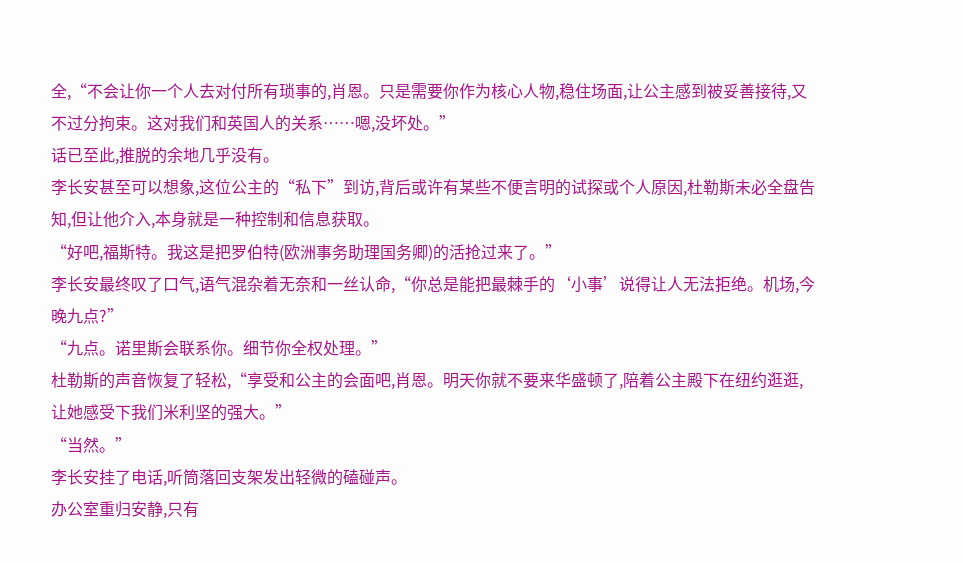全,“不会让你一个人去对付所有琐事的,肖恩。只是需要你作为核心人物,稳住场面,让公主感到被妥善接待,又不过分拘束。这对我们和英国人的关系……嗯,没坏处。”
话已至此,推脱的余地几乎没有。
李长安甚至可以想象,这位公主的“私下”到访,背后或许有某些不便言明的试探或个人原因,杜勒斯未必全盘告知,但让他介入,本身就是一种控制和信息获取。
“好吧,福斯特。我这是把罗伯特(欧洲事务助理国务卿)的活抢过来了。”
李长安最终叹了口气,语气混杂着无奈和一丝认命,“你总是能把最棘手的‘小事’说得让人无法拒绝。机场,今晚九点?”
“九点。诺里斯会联系你。细节你全权处理。”
杜勒斯的声音恢复了轻松,“享受和公主的会面吧,肖恩。明天你就不要来华盛顿了,陪着公主殿下在纽约逛逛,让她感受下我们米利坚的强大。”
“当然。”
李长安挂了电话,听筒落回支架发出轻微的磕碰声。
办公室重归安静,只有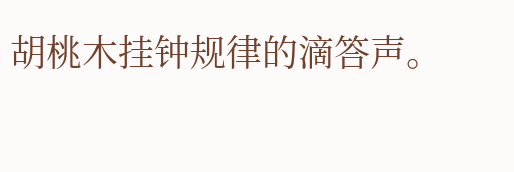胡桃木挂钟规律的滴答声。